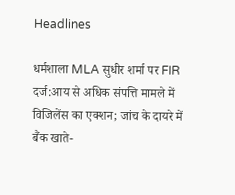Headlines

धर्मशाला MLA सुधीर शर्मा पर FIR दर्ज:आय से अधिक संपत्ति मामले में विजिलेंस का एक्शन; जांच के दायरे में बैंक खाते-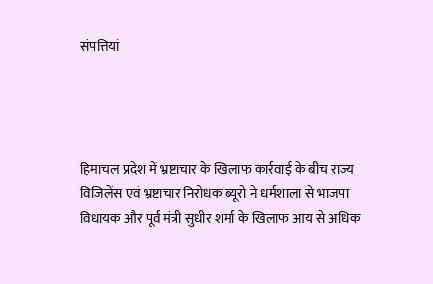संपत्तियां




हिमाचल प्रदेश में भ्रष्टाचार के खिलाफ कार्रवाई के बीच राज्य विजिलेंस एवं भ्रष्टाचार निरोधक ब्यूरो ने धर्मशाला से भाजपा विधायक और पूर्व मंत्री सुधीर शर्मा के खिलाफ आय से अधिक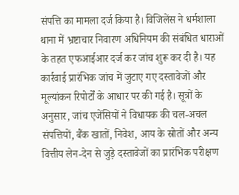संपत्ति का मामला दर्ज किया है। विजिलेंस ने धर्मशाला थाना में भ्रष्टाचार निवारण अधिनियम की संबंधित धाराओं के तहत एफआईआर दर्ज कर जांच शुरू कर दी है। यह कार्रवाई प्रारंभिक जांच में जुटाए गए दस्तावेजों और मूल्यांकन रिपोर्टों के आधार पर की गई है। सूत्रों के अनुसार, जांच एजेंसियों ने विधायक की चल-अचल संपत्तियों, बैंक खातों, निवेश, आय के स्रोतों और अन्य वित्तीय लेन-देन से जुड़े दस्तावेजों का प्रारंभिक परीक्षण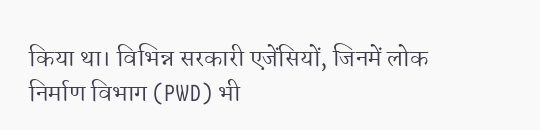किया था। विभिन्न सरकारी एजेंसियों, जिनमें लोक निर्माण विभाग (PWD) भी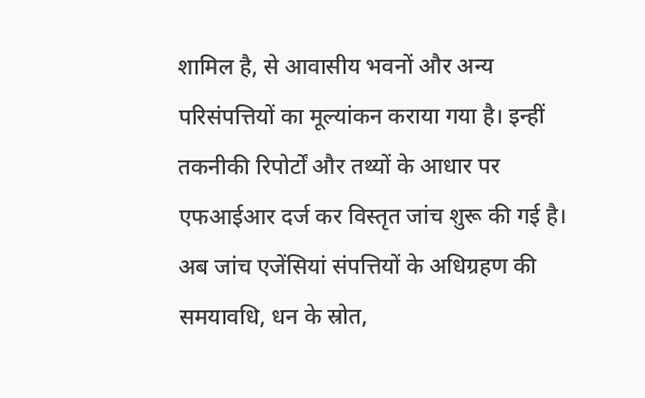शामिल है, से आवासीय भवनों और अन्य परिसंपत्तियों का मूल्यांकन कराया गया है। इन्हीं तकनीकी रिपोर्टों और तथ्यों के आधार पर एफआईआर दर्ज कर विस्तृत जांच शुरू की गई है। अब जांच एजेंसियां संपत्तियों के अधिग्रहण की समयावधि, धन के स्रोत,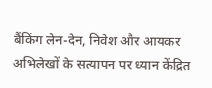बैंकिंग लेन-देन, निवेश और आयकर अभिलेखों के सत्यापन पर ध्यान केंद्रित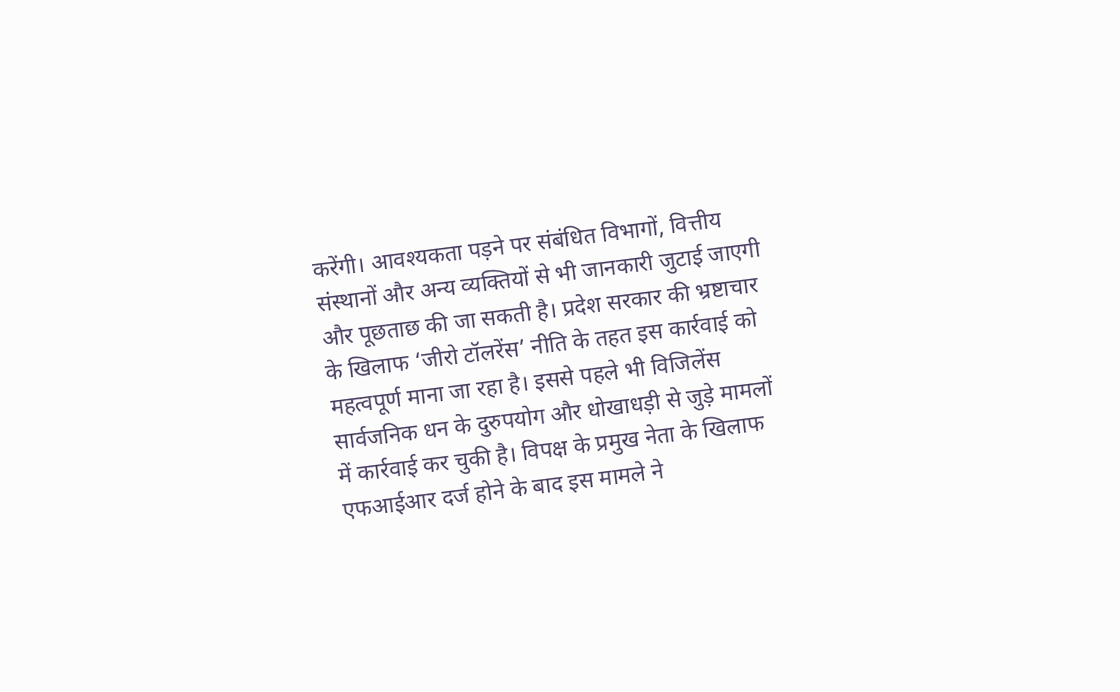करेंगी। आवश्यकता पड़ने पर संबंधित विभागों, वित्तीय संस्थानों और अन्य व्यक्तियों से भी जानकारी जुटाई जाएगी और पूछताछ की जा सकती है। प्रदेश सरकार की भ्रष्टाचार के खिलाफ ‘जीरो टॉलरेंस’ नीति के तहत इस कार्रवाई को महत्वपूर्ण माना जा रहा है। इससे पहले भी विजिलेंस सार्वजनिक धन के दुरुपयोग और धोखाधड़ी से जुड़े मामलों में कार्रवाई कर चुकी है। विपक्ष के प्रमुख नेता के खिलाफ एफआईआर दर्ज होने के बाद इस मामले ने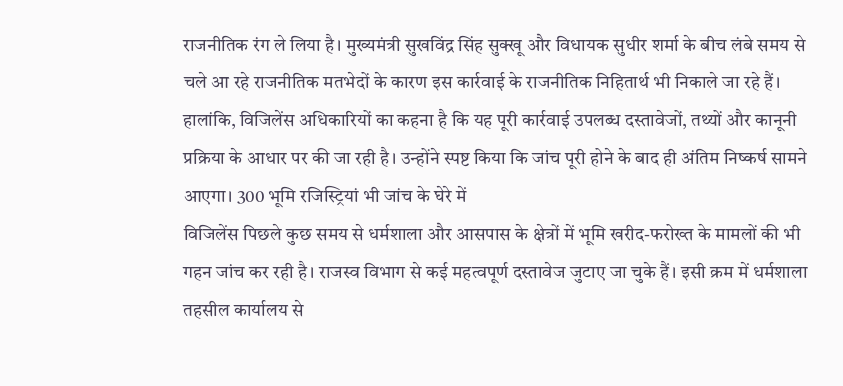राजनीतिक रंग ले लिया है। मुख्यमंत्री सुखविंद्र सिंह सुक्खू और विधायक सुधीर शर्मा के बीच लंबे समय से चले आ रहे राजनीतिक मतभेदों के कारण इस कार्रवाई के राजनीतिक निहितार्थ भी निकाले जा रहे हैं। हालांकि, विजिलेंस अधिकारियों का कहना है कि यह पूरी कार्रवाई उपलब्ध दस्तावेजों, तथ्यों और कानूनी प्रक्रिया के आधार पर की जा रही है। उन्होंने स्पष्ट किया कि जांच पूरी होने के बाद ही अंतिम निष्कर्ष सामने आएगा। 300 भूमि रजिस्ट्रियां भी जांच के घेरे में
विजिलेंस पिछले कुछ समय से धर्मशाला और आसपास के क्षेत्रों में भूमि खरीद-फरोख्त के मामलों की भी गहन जांच कर रही है। राजस्व विभाग से कई महत्वपूर्ण दस्तावेज जुटाए जा चुके हैं। इसी क्रम में धर्मशाला तहसील कार्यालय से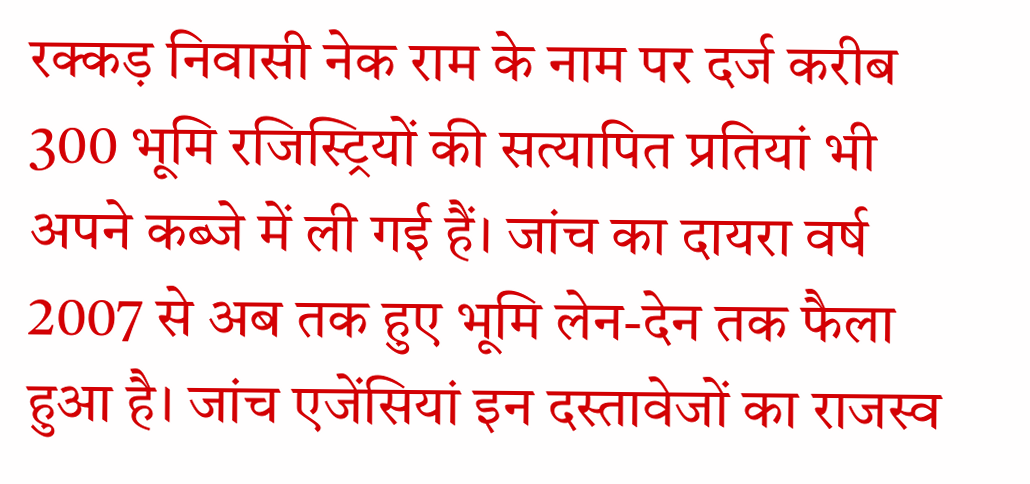रक्कड़ निवासी नेक राम के नाम पर दर्ज करीब 300 भूमि रजिस्ट्रियों की सत्यापित प्रतियां भी अपने कब्जे में ली गई हैं। जांच का दायरा वर्ष 2007 से अब तक हुए भूमि लेन-देन तक फैला हुआ है। जांच एजेंसियां इन दस्तावेजों का राजस्व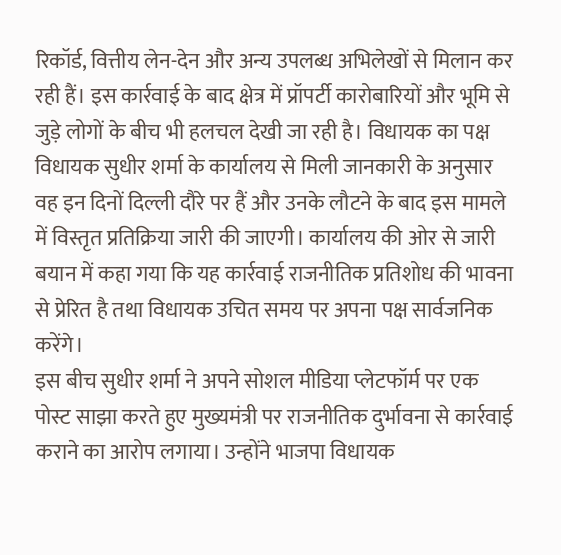रिकॉर्ड, वित्तीय लेन-देन और अन्य उपलब्ध अभिलेखों से मिलान कर रही हैं। इस कार्रवाई के बाद क्षेत्र में प्रॉपर्टी कारोबारियों और भूमि से जुड़े लोगों के बीच भी हलचल देखी जा रही है। विधायक का पक्ष
विधायक सुधीर शर्मा के कार्यालय से मिली जानकारी के अनुसार वह इन दिनों दिल्ली दौरे पर हैं और उनके लौटने के बाद इस मामले में विस्तृत प्रतिक्रिया जारी की जाएगी। कार्यालय की ओर से जारी बयान में कहा गया कि यह कार्रवाई राजनीतिक प्रतिशोध की भावना से प्रेरित है तथा विधायक उचित समय पर अपना पक्ष सार्वजनिक करेंगे।
इस बीच सुधीर शर्मा ने अपने सोशल मीडिया प्लेटफॉर्म पर एक पोस्ट साझा करते हुए मुख्यमंत्री पर राजनीतिक दुर्भावना से कार्रवाई कराने का आरोप लगाया। उन्होंने भाजपा विधायक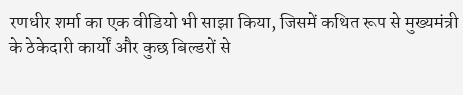रणधीर शर्मा का एक वीडियो भी साझा किया, जिसमें कथित रूप से मुख्यमंत्री के ठेकेदारी कार्यों और कुछ बिल्डरों से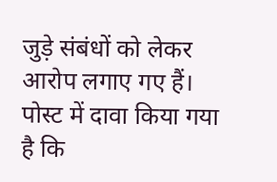जुड़े संबंधों को लेकर आरोप लगाए गए हैं। पोस्ट में दावा किया गया है कि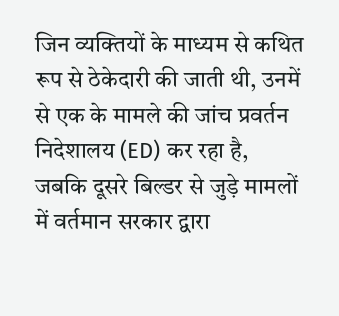जिन व्यक्तियों के माध्यम से कथित रूप से ठेकेदारी की जाती थी, उनमें से एक के मामले की जांच प्रवर्तन निदेशालय (ED) कर रहा है, जबकि दूसरे बिल्डर से जुड़े मामलों में वर्तमान सरकार द्वारा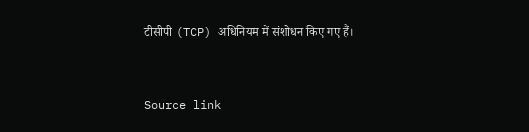टीसीपी (TCP) अधिनियम में संशोधन किए गए हैं।



Source link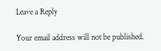Leave a Reply

Your email address will not be published.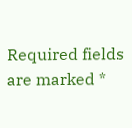Required fields are marked *